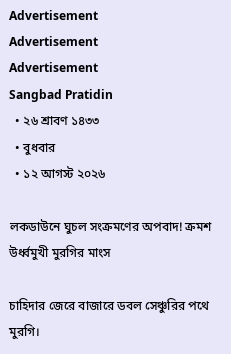Advertisement
Advertisement
Advertisement
Sangbad Pratidin
  • ২৬ শ্রাবণ ১৪৩৩
  • বুধবার
  • ১২ আগস্ট ২০২৬

লকডাউনে ঘুচল সংক্রমণের অপবাদ! ক্রমশ উর্ধ্বমুখী মুরগির মাংস

চাহিদার জেরে বাজারে ডবল সেঞ্চুরির পথে মুরগি।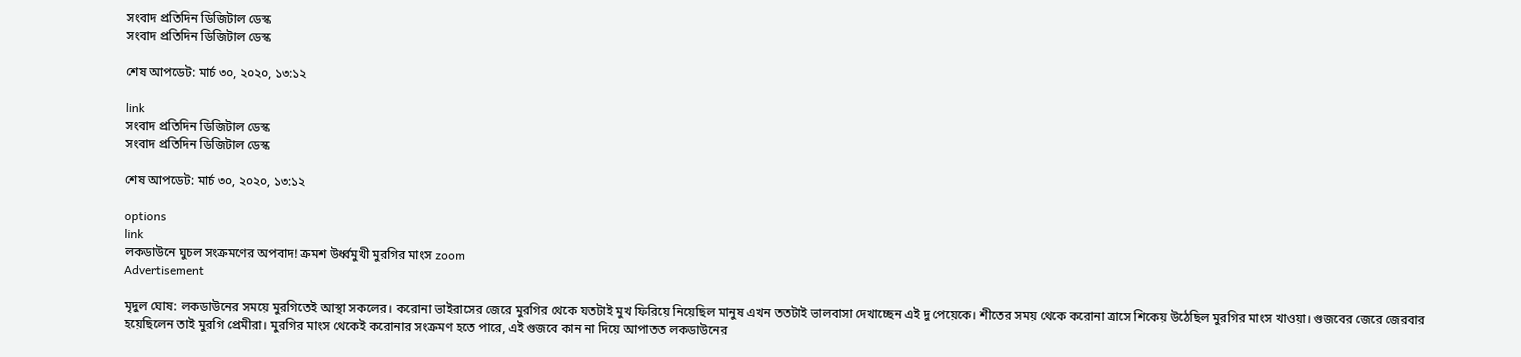সংবাদ প্রতিদিন ডিজিটাল ডেস্ক
সংবাদ প্রতিদিন ডিজিটাল ডেস্ক

শেষ আপডেট: মার্চ ৩০, ২০২০, ১৩:১২

link
সংবাদ প্রতিদিন ডিজিটাল ডেস্ক
সংবাদ প্রতিদিন ডিজিটাল ডেস্ক

শেষ আপডেট: মার্চ ৩০, ২০২০, ১৩:১২

options
link
লকডাউনে ঘুচল সংক্রমণের অপবাদ! ক্রমশ উর্ধ্বমুখী মুরগির মাংস zoom
Advertisement

মৃদুল ঘোষ: লকডাউনের সময়ে মুরগিতেই আস্থা সকলের। করোনা ভাইরাসের জেরে মুরগির থেকে যতটাই মুখ ফিরিয়ে নিয়েছিল মানুষ এখন ততটাই ভালবাসা দেখাচ্ছেন এই দু পেয়েকে। শীতের সময় থেকে করোনা ত্রাসে শিকেয় উঠেছিল মুরগির মাংস খাওয়া। গুজবের জেরে জেরবার হয়েছিলেন তাই মুরগি প্রেমীরা। মুরগির মাংস থেকেই করোনার সংক্রমণ হতে পারে, এই গুজবে কান না দিয়ে আপাতত লকডাউনের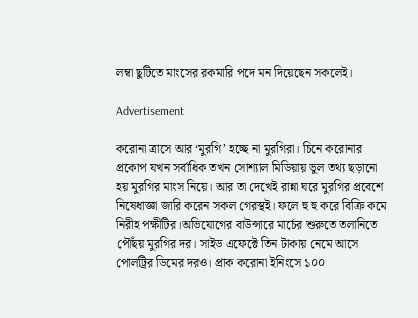লম্বা ছুটিতে মাংসের রকমারি পদে মন দিয়েছেন সকলেই।

Advertisement

করোনা ত্রাসে আর ‘মুরগি’ হচ্ছে না মুরগিরা। চিনে করোনার প্রকোপ যখন সর্বাধিক তখন সোশ্যাল মিডিয়ায় ভুল তথ্য ছড়ানো হয় মুরগির মাংস নিয়ে। আর তা দেখেই রান্না ঘরে মুরগির প্রবেশে নিষেধাজ্ঞা জারি করেন সকল গেরস্থই। ফলে হু হু করে বিক্রি কমে নিরীহ পক্ষীটির।অভিযোগের বাউন্সারে মার্চের শুরুতে তলানিতে পৌঁছয় মুরগির দর। সাইড এফেক্টে তিন টাকায় নেমে আসে পোলট্রির ডিমের দরও। প্রাক করোনা ইনিংসে ১০০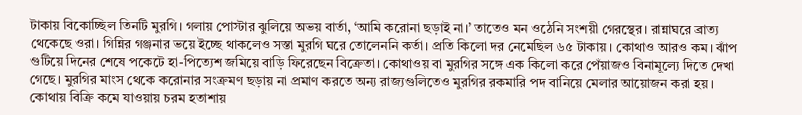টাকায় বিকোচ্ছিল তিনটি মুরগি। গলায় পোস্টার ঝুলিয়ে অভয় বার্তা, ‘আমি করোনা ছড়াই না।’ তাতেও মন ওঠেনি সংশয়ী গেরস্থের। রান্নাঘরে ব্রাত্য থেকেছে ওরা। গিন্নির গঞ্জনার ভয়ে ইচ্ছে থাকলেও সস্তা মুরগি ঘরে তোলেননি কর্তা। প্রতি কিলো দর নেমেছিল ৬৫ টাকায়। কোথাও আরও কম। ঝাঁপ গুটিয়ে দিনের শেষে পকেটে হা-পিত্যেশ জমিয়ে বাড়ি ফিরেছেন বিক্রেতা। কোথাওয় বা মুরগির সঙ্গে এক কিলো করে পেঁয়াজও বিনামূল্যে দিতে দেখা গেছে। মুরগির মাংস থেকে করোনার সংক্রমণ ছড়ায় না প্রমাণ করতে অন্য রাজ্যগুলিতেও মুরগির রকমারি পদ বানিয়ে মেলার আয়োজন করা হয়। কোথায় বিক্রি কমে যাওয়ায় চরম হতাশায়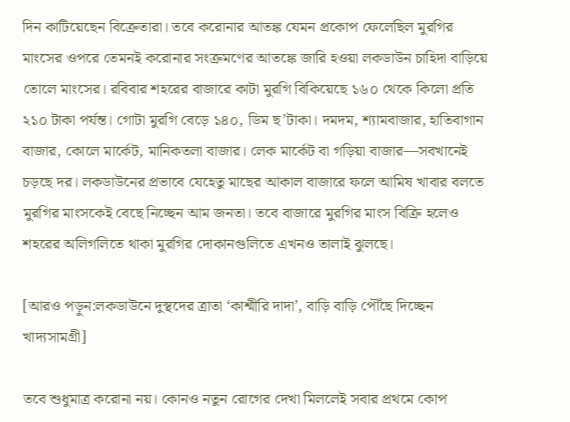দিন কাটিয়েছেন বিক্রেতারা। তবে করোনার আতঙ্ক যেমন প্রকোপ ফেলেছিল মুরগির মাংসের ওপরে তেমনই করোনার সংক্রমণের আতঙ্কে জারি হওয়া লকডাউন চাহিদা বাড়িয়ে তোলে মাংসের। রবিবার শহরের বাজারে কাটা মুরগি বিকিয়েছে ১৬০ থেকে কিলো প্রতি ২১০ টাকা পর্যন্ত। গোটা মুরগি বেড়ে ১৪০, ডিম ছ’টাকা। দমদম, শ্যামবাজার, হাতিবাগান বাজার, কোলে মার্কেট, মানিকতলা বাজার। লেক মার্কেট বা গড়িয়া বাজার—সবখানেই চড়ছে দর। লকডাউনের প্রভাবে যেহেতু মাছের আকাল বাজারে ফলে আমিষ খাবার বলতে মুরগির মাংসকেই বেছে নিচ্ছেন আম জনতা। তবে বাজারে মুরগির মাংস বিক্রি হলেও শহরের অলিগলিতে থাকা মুরগির দোকানগুলিতে এখনও তালাই ঝুলছে।

[আরও পড়ুন:লকডাউনে দুস্থদের ত্রাতা ‘কাশ্মীরি দাদা’, বাড়ি বাড়ি পৌঁছে দিচ্ছেন খাদ্যসামগ্রী]

তবে শুধুমাত্র করোনা নয়। কোনও নতুন রোগের দেখা মিললেই সবার প্রথমে কোপ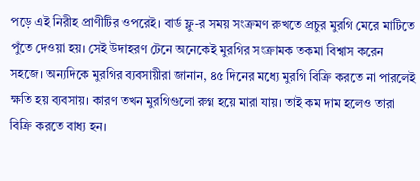পড়ে এই নিরীহ প্রাণীটির ওপরেই। বার্ড ফ্লু-র সময় সংক্রমণ রুখতে প্রচুর মুরগি মেরে মাটিতে পুঁতে দেওয়া হয়। সেই উদাহরণ টেনে অনেকেই মুরগির সংক্রামক তকমা বিশ্বাস করেন সহজে। অন্যদিকে মুরগির ব্যবসায়ীরা জানান, ৪৫ দিনের মধ্যে মুরগি বিক্রি করতে না পারলেই ক্ষতি হয় ব্যবসায়। কারণ তখন মুরগিগুলো রুগ্ন হয়ে মারা যায়। তাই কম দাম হলেও তারা বিক্রি করতে বাধ্য হন।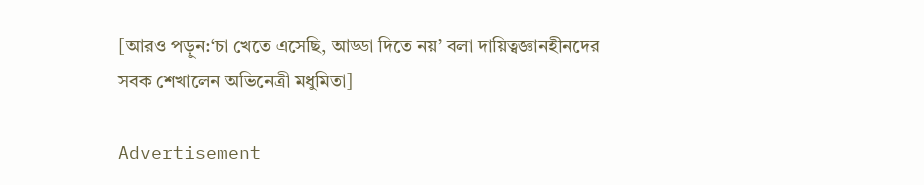[আরও পড়ুন:‘চা খেতে এসেছি, আড্ডা দিতে নয়’ বলা দায়িত্বজ্ঞানহীনদের সবক শেখালেন অভিনেত্রী মধুমিতা]

Advertisement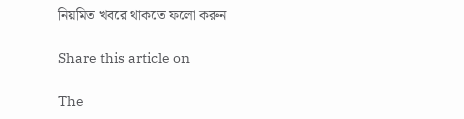নিয়মিত খবরে থাকতে ফলো করুন

Share this article on

The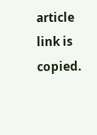article link is copied.